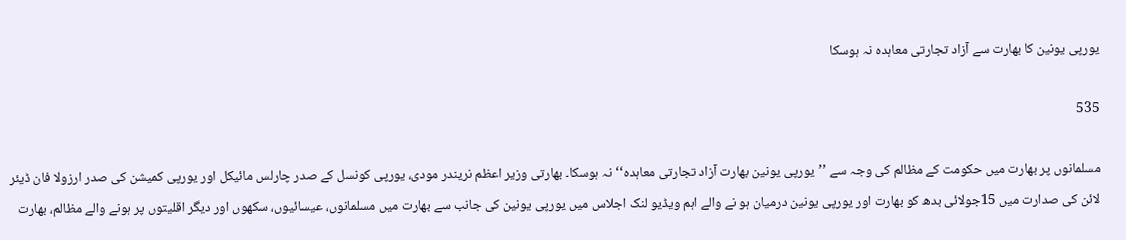یورپی یونین کا بھارت سے آزاد تجارتی معاہدہ نہ ہوسکا

535

مسلمانوں پر بھارت میں حکومت کے مظالم کی وجہ سے ’’یورپی یونین بھارت آزاد تجارتی معاہدہ‘‘ نہ ہوسکا۔ بھارتی وزیر اعظم نریندر مودی، یورپی کونسل کے صدر چارلس مائیکل اور یورپی کمیشن کی صدر ارزولا فان ڈیئر لائن کی صدارت میں 15جولائی بدھ کو بھارت اور یورپی یونین درمیان ہو نے والے اہم ویڈیو لنک اجلاس میں یورپی یونین کی جانب سے بھارت میں مسلمانوں، عیسائیوں، سکھوں اور دیگر اقلیتوں پر ہونے والے مظالم، بھارت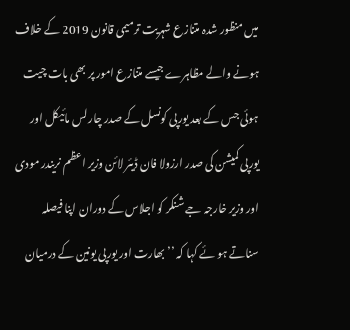میں منظور شدہ متنازع شہریت ترمیمی قانون 2019 کے خلاف ہونے والے مظاہرے جیسے متنازع امور پر بھی بات چیت ہوئی جس کے بعد یورپی کونسل کے صدر چارلس مائیکل اور یورپی کمیشن کی صدر ارزولا فان ڈیئر لائن وزیر اعظم نریندر مودی اور وزیر خارجہ جے شنکر کو اجلاس کے دوران اپنا فیصلہ سناتے ہو ئے کہا کہ ’’بھارت اور یورپی یونین کے درمیان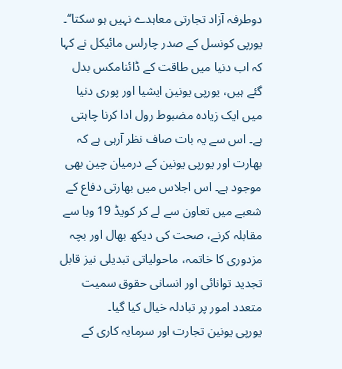دوطرفہ آزاد تجارتی معاہدے نہیں ہو سکتا‘‘۔ یورپی کونسل کے صدر چارلس مائیکل نے کہا کہ اب دنیا میں طاقت کے ڈائنامکس بدل گئے ہیں، یورپی یونین ایشیا اور پوری دنیا میں ایک زیادہ مضبوط رول ادا کرنا چاہتی ہے۔ اس سے یہ بات صاف نظر آرہی ہے کہ بھارت اور یورپی یونین کے درمیان چین بھی موجود ہے۔ اس اجلاس میں بھارتی دفاع کے شعبے میں تعاون سے لے کر کویڈ 19 وبا سے مقابلہ کرنے، صحت کی دیکھ بھال اور بچہ مزدوری کا خاتمہ، ماحولیاتی تبدیلی نیز قابل تجدید توانائی اور انسانی حقوق سمیت متعدد امور پر تبادلہ خیال کیا گیا۔
یورپی یونین تجارت اور سرمایہ کاری کے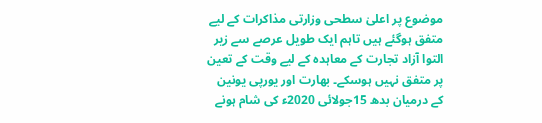موضوع پر اعلیٰ سطحی وزارتی مذاکرات کے لیے متفق ہوگئے ہیں تاہم ایک طویل عرصے سے زیر التوا آزاد تجارت کے معاہدہ کے لیے وقت کے تعین پر متفق نہیں ہوسکے۔ بھارت اور یورپی یونین کے درمیان بدھ 15جولائی 2020ء کی شام ہونے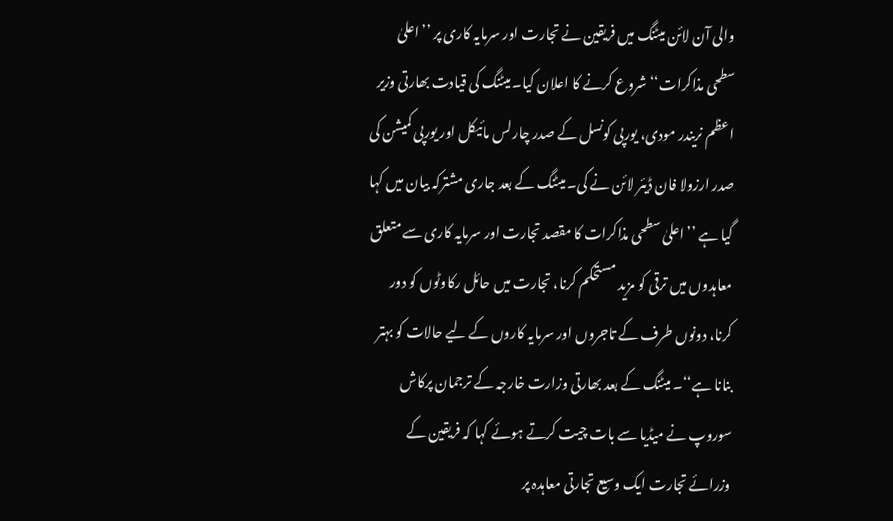والی آن لائن میٹنگ میں فریقین نے تجارت اور سرمایہ کاری پر ’’اعلیٰ سطحی مذاکرات‘‘ شروع کرنے کا اعلان کیا۔ میٹنگ کی قیادت بھارتی وزیر اعظم نریندر مودی، یورپی کونسل کے صدر چارلس مائیکل اور یورپی کمیشن کی صدر ارزولا فان ڈیئر لائن نے کی۔ میٹنگ کے بعد جاری مشترکہ بیان میں کہا گیا ہے ’’اعلیٰ سطحی مذاکرات کا مقصد تجارت اور سرمایہ کاری سے متعلق معاہدوں میں ترقی کو مزید مستحکم کرنا، تجارت میں حائل رکاوٹوں کو دور کرنا، دونوں طرف کے تاجروں اور سرمایہ کاروں کے لیے حالات کو بہتر بنانا ہے‘‘۔ میٹنگ کے بعد بھارتی وزارت خارجہ کے ترجمان پرکاش سوروپ نے میڈیا سے بات چیت کرتے ہوئے کہا کہ فریقین کے وزرائے تجارت ایک وسیع تجارتی معاہدہ پر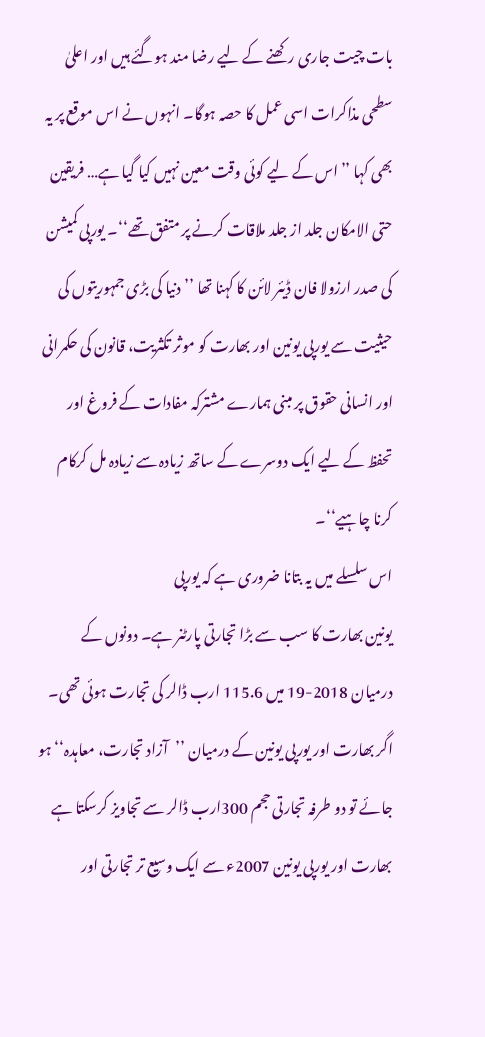بات چیت جاری رکھنے کے لیے رضا مند ہوگئے ہیں اور اعلیٰ سطحی مذاکرات اسی عمل کا حصہ ہوگا۔ انہوں نے اس موقع پر یہ بھی کہا ’’اس کے لیے کوئی وقت معین نہیں کیا گیا ہے… فریقین حتی الامکان جلد از جلد ملاقات کرنے پر متفق تھے‘‘۔ یورپی کمیشن کی صدر ارزولا فان ڈیئر لائن کا کہنا تھا ’’دنیا کی بڑی جمہوریتوں کی حیثیت سے یورپی یونین اور بھارت کو موثر تکثریت، قانون کی حکمرانی اور انسانی حقوق پر مبنی ہمارے مشترکہ مفادات کے فروغ اور تحفظ کے لیے ایک دوسرے کے ساتھ زیادہ سے زیادہ مل کرکام کرنا چاہیے‘‘۔
اس سلسلے میں یہ بتانا ضروری ہے کہ یورپی
یونین بھارت کا سب سے بڑا تجارتی پارٹنر ہے۔ دونوں کے درمیان 2018-19 میں 115.6 ارب ڈالر کی تجارت ہوئی تھی۔ اگر بھارت اور یورپی یونین کے درمیان ’’آزاد تجارت، معاہدہ‘‘ ہو جائے تو دو طرفہ تجارتی حجم 300ارب ڈالر سے تجاویز کرسکتا ہے بھارت اور یورپی یونین 2007ء سے ایک وسیع تر تجارتی اور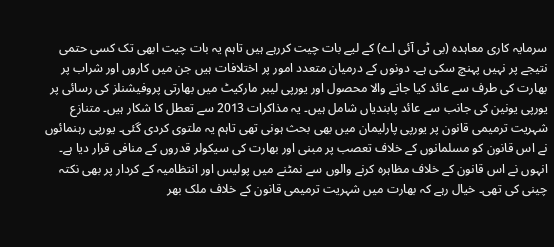سرمایہ کاری معاہدہ (بی ٹی آئی اے) کے لیے بات چیت کررہے ہیں تاہم یہ بات چیت ابھی تک کسی حتمی نتیجے پر نہیں پہنچ سکی ہے۔ دونوں کے درمیان متعدد امور پر اختلافات ہیں جن میں کاروں اور شراب پر بھارت کی طرف سے عائد کیا جانے والا محصول اور یورپی لیبر مارکیٹ میں بھارتی پروفیشنلز کی رسائی پر یورپی یونین کی جانب سے عائد پابندیاں شامل ہیں۔ یہ مذاکرات 2013 سے تعطل کا شکار ہیں۔ متنازع شہریت ترمیمی قانون پر یورپی پارلیمان میں بھی بحث ہونی تھی تاہم یہ ملتوی کردی گئی۔ یورپی رہنمائوں نے اس قانون کو مسلمانوں کے خلاف تعصب پر مبنی اور بھارت کی سیکولر قدروں کے منافی قرار دیا ہے۔ انہوں نے اس قانون کے خلاف مظاہرہ کرنے والوں سے نمٹنے میں پولیس اور انتظامیہ کے کردار پر بھی نکتہ چینی کی تھی۔ خیال رہے کہ بھارت میں شہریت ترمیمی قانون کے خلاف ملک بھر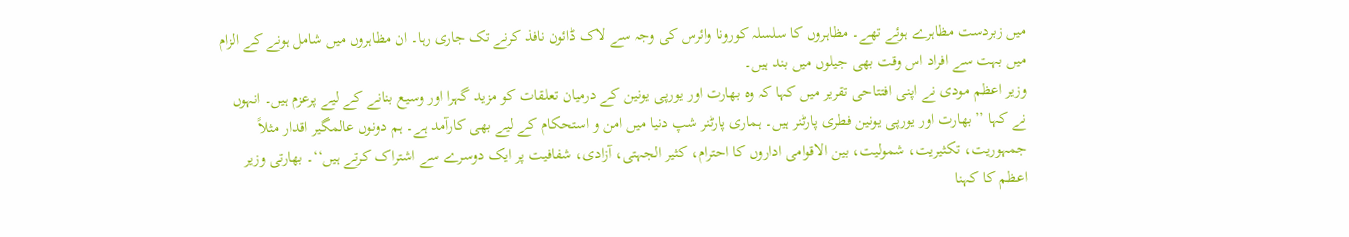میں زبردست مظاہرے ہوئے تھے۔ مظاہروں کا سلسلہ کورونا وائرس کی وجہ سے لاک ڈائون نافذ کرنے تک جاری رہا۔ ان مظاہروں میں شامل ہونے کے الزام میں بہت سے افراد اس وقت بھی جیلوں میں بند ہیں۔
وزیر اعظم مودی نے اپنی افتتاحی تقریر میں کہا کہ وہ بھارت اور یورپی یونین کے درمیان تعلقات کو مزید گہرا اور وسیع بنانے کے لیے پرعزم ہیں۔ انہوں نے کہا ’’بھارت اور یورپی یونین فطری پارٹنر ہیں۔ ہماری پارٹنر شپ دنیا میں امن و استحکام کے لیے بھی کارآمد ہے۔ ہم دونوں عالمگیر اقدار مثلاً جمہوریت، تکثیریت، شمولیت، بین الاقوامی اداروں کا احترام، کثیر الجہتی، آزادی، شفافیت پر ایک دوسرے سے اشتراک کرتے ہیں‘‘۔ بھارتی وزیر اعظم کا کہنا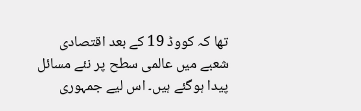تھا کہ کووڈ 19 کے بعد اقتصادی شعبے میں عالمی سطح پر نئے مسائل پیدا ہوگئے ہیں۔ اس لیے جمہوری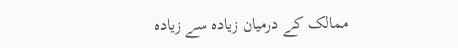ممالک کے درمیان زیادہ سے زیادہ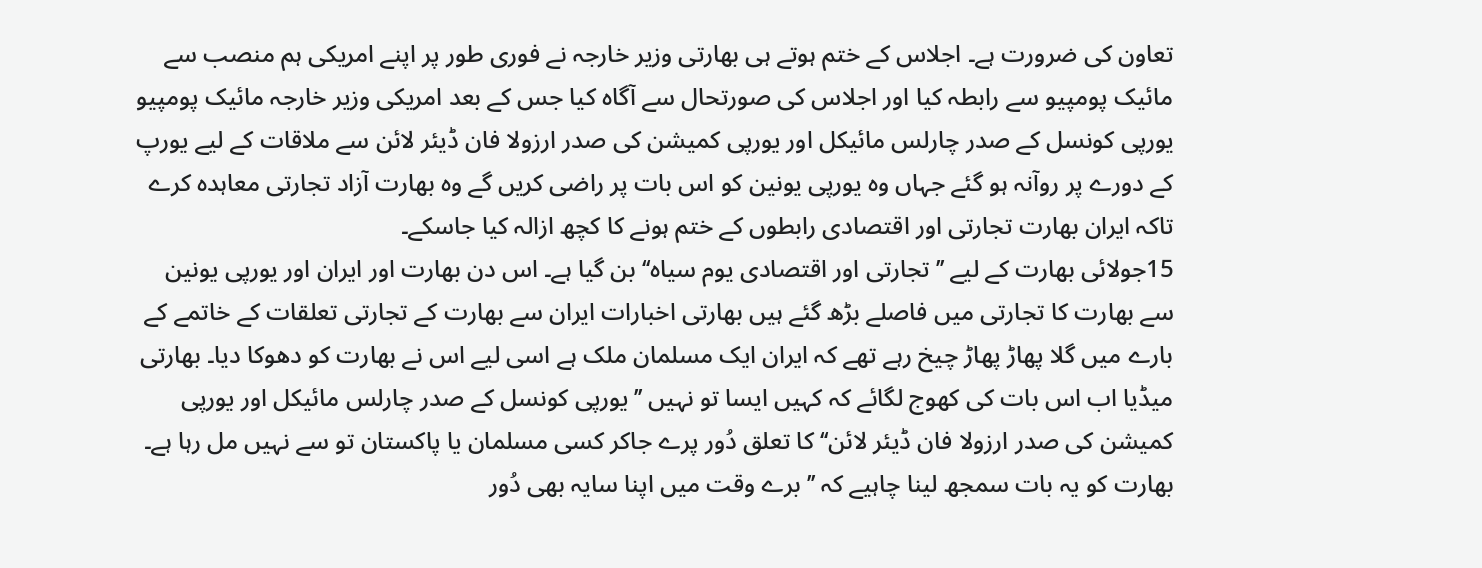تعاون کی ضرورت ہے۔ اجلاس کے ختم ہوتے ہی بھارتی وزیر خارجہ نے فوری طور پر اپنے امریکی ہم منصب سے مائیک پومپیو سے رابطہ کیا اور اجلاس کی صورتحال سے آگاہ کیا جس کے بعد امریکی وزیر خارجہ مائیک پومپیو یورپی کونسل کے صدر چارلس مائیکل اور یورپی کمیشن کی صدر ارزولا فان ڈیئر لائن سے ملاقات کے لیے یورپ کے دورے پر روآنہ ہو گئے جہاں وہ یورپی یونین کو اس بات پر راضی کریں گے وہ بھارت آزاد تجارتی معاہدہ کرے تاکہ ایران بھارت تجارتی اور اقتصادی رابطوں کے ختم ہونے کا کچھ ازالہ کیا جاسکے۔
15جولائی بھارت کے لیے ’’تجارتی اور اقتصادی یوم سیاہ‘‘ بن گیا ہے۔ اس دن بھارت اور ایران اور یورپی یونین سے بھارت کا تجارتی میں فاصلے بڑھ گئے ہیں بھارتی اخبارات ایران سے بھارت کے تجارتی تعلقات کے خاتمے کے بارے میں گلا پھاڑ پھاڑ چیخ رہے تھے کہ ایران ایک مسلمان ملک ہے اسی لیے اس نے بھارت کو دھوکا دیا۔ بھارتی میڈیا اب اس بات کی کھوج لگائے کہ کہیں ایسا تو نہیں ’’یورپی کونسل کے صدر چارلس مائیکل اور یورپی کمیشن کی صدر ارزولا فان ڈیئر لائن‘‘ کا تعلق دُور پرے جاکر کسی مسلمان یا پاکستان تو سے نہیں مل رہا ہے۔ بھارت کو یہ بات سمجھ لینا چاہیے کہ ’’برے وقت میں اپنا سایہ بھی دُور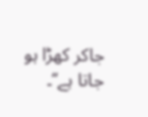جاکر کھڑا ہو جاتا ہے‘‘۔